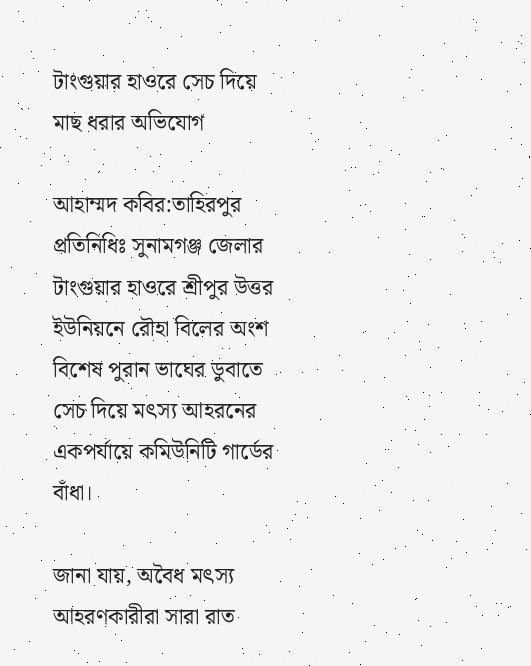টাংগুয়ার হাওরে সেচ দিয়ে মাছ ধরার অভিযোগ

আহাম্মদ কবির:তাহিরপুর প্রতিনিধিঃ সুনামগঞ্জ জেলার টাংগুয়ার হাওরে শ্রীপুর উত্তর ইউনিয়নে রৌহা বিলের অংশ বিশেষ পুরান ভাঘের ডুবাতে সেচ দিয়ে মৎস্য আহরনের একপর্যায়ে কমিউনিটি গার্ডের বাঁধা।

জানা যায়, অবৈধ মৎস্য আহরণকারীরা সারা রাত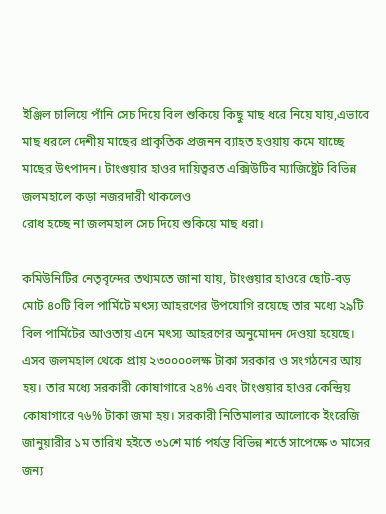ইঞ্জিল চালিয়ে পাঁনি সেচ দিয়ে বিল শুকিয়ে কিছু মাছ ধরে নিয়ে যায়,এভাবে মাছ ধরলে দেশীয় মাছের প্রাকৃতিক প্রজনন ব্যাহত হওয়ায় কমে যাচ্ছে
মাছের উৎপাদন। টাংগুয়ার হাওর দায়িত্বরত এক্সিউটিব ম্যাজিষ্ট্রেট বিভিন্ন জলমহালে কড়া নজরদারী থাকলেও
রোধ হচ্ছে না জলমহাল সেচ দিয়ে শুকিয়ে মাছ ধরা।

কমিউনিটির নেতৃবৃন্দের তথ্যমতে জানা যায়, টাংগুয়ার হাওরে ছোট-বড় মোট ৪০টি বিল পার্মিটে মৎস্য আহরণের উপযোগি রয়েছে তার মধ্যে ২৯টি বিল পার্মিটের আওতায় এনে মৎস্য আহরণের অনুমোদন দেওয়া হয়েছে। এসব জলমহাল থেকে প্রায় ২৩০০০০লক্ষ টাকা সরকার ও সংগঠনের আয় হয়। তার মধ্যে সরকারী কোষাগারে ২৪% এবং টাংগুয়ার হাওর কেন্দ্রিয় কোষাগারে ৭৬% টাকা জমা হয়। সরকারী নিতিমালার আলোকে ইংরেজি জানুয়ারীর ১ম তারিখ হইতে ৩১শে মার্চ পর্যন্ত বিভিন্ন শর্তে সাপেক্ষে ৩ মাসের জন্য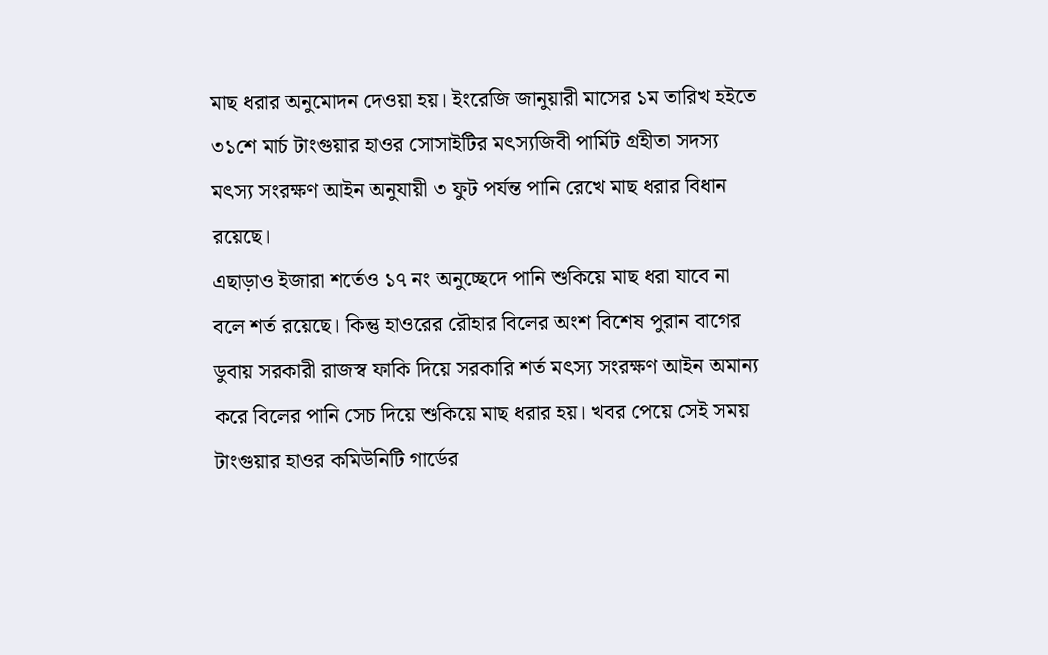মাছ ধরার অনুমোদন দেওয়া হয়। ইংরেজি জানুয়ারী মাসের ১ম তারিখ হইতে ৩১শে মার্চ টাংগুয়ার হাওর সোসাইটির মৎস্যজিবী পার্মিট গ্রহীতা সদস্য মৎস্য সংরক্ষণ আইন অনুযায়ী ৩ ফুট পর্যন্ত পানি রেখে মাছ ধরার বিধান রয়েছে।
এছাড়াও ইজারা শর্তেও ১৭ নং অনুচ্ছেদে পানি শুকিয়ে মাছ ধরা যাবে না বলে শর্ত রয়েছে। কিন্তু হাওরের রৌহার বিলের অংশ বিশেষ পুরান বাগের ডুবায় সরকারী রাজস্ব ফাকি দিয়ে সরকারি শর্ত মৎস্য সংরক্ষণ আইন অমান্য করে বিলের পানি সেচ দিয়ে শুকিয়ে মাছ ধরার হয়। খবর পেয়ে সেই সময় টাংগুয়ার হাওর কমিউনিটি গার্ডের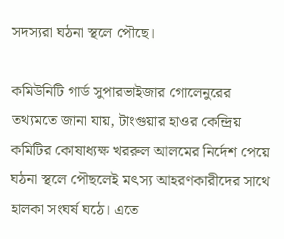সদস্যরা ঘঠনা স্থলে পৌছে।

কমিউনিটি গার্ড সুপারভাইজার গোলেনুরের তথ্যমতে জানা যায়, টাংগুয়ার হাওর কেন্দ্রিয় কমিটির কোষাধ্যক্ষ খররুল আলমের নির্দেশ পেয়ে ঘঠনা স্থলে পৌছলেই মৎস্য আহরণকারীদের সাথে হালকা সংঘর্ষ ঘঠে। এতে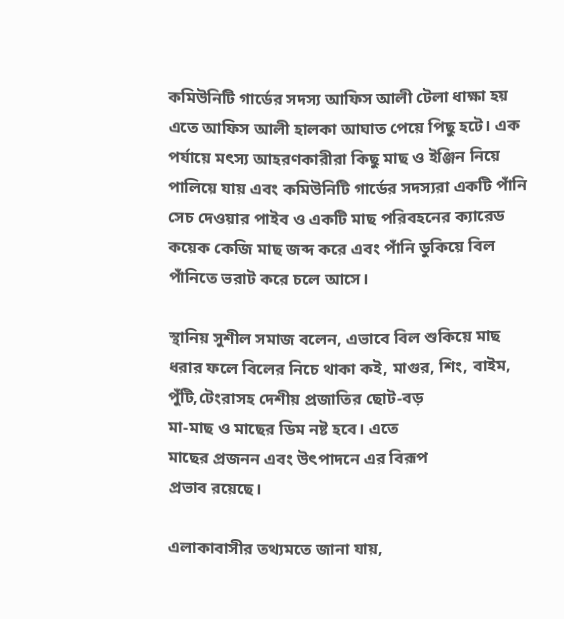কমিউনিটি গার্ডের সদস্য আফিস আলী টেলা ধাক্ষা হয় এতে আফিস আলী হালকা আঘাত পেয়ে পিছু হটে। এক পর্যায়ে মৎস্য আহরণকারীরা কিছু মাছ ও ইঞ্জিন নিয়ে পালিয়ে যায় এবং কমিউনিটি গার্ডের সদস্যরা একটি পাঁনি সেচ দেওয়ার পাইব ও একটি মাছ পরিবহনের ক্যারেড কয়েক কেজি মাছ জব্দ করে এবং পাঁনি ডুকিয়ে বিল পাঁনিতে ভরাট করে চলে আসে।

স্থানিয় সুশীল সমাজ বলেন, এভাবে বিল শুকিয়ে মাছ ধরার ফলে বিলের নিচে থাকা কই, মাগুর, শিং, বাইম, পুঁটি,টেংরাসহ দেশীয় প্রজাতির ছোট-বড়
মা-মাছ ও মাছের ডিম নষ্ট হবে। এতে
মাছের প্রজনন এবং উৎপাদনে এর বিরূপ
প্রভাব রয়েছে।

এলাকাবাসীর তথ্যমতে জানা যায়,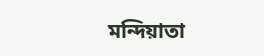মন্দিয়াতা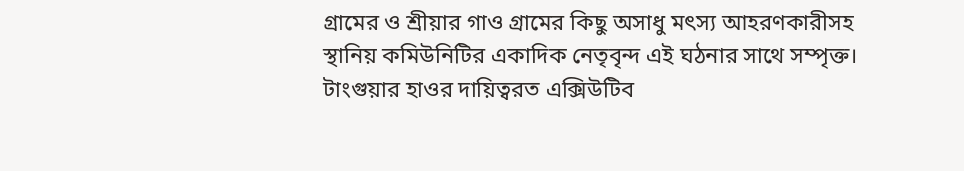গ্রামের ও শ্রীয়ার গাও গ্রামের কিছু অসাধু মৎস্য আহরণকারীসহ স্থানিয় কমিউনিটির একাদিক নেতৃবৃন্দ এই ঘঠনার সাথে সম্পৃক্ত।
টাংগুয়ার হাওর দায়িত্বরত এক্সিউটিব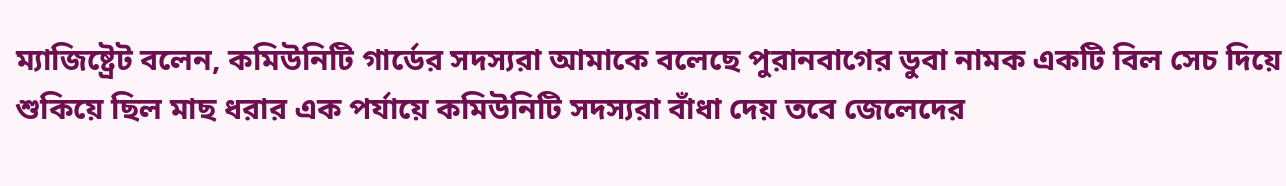ম্যাজিষ্ট্রেট বলেন, কমিউনিটি গার্ডের সদস্যরা আমাকে বলেছে পুরানবাগের ডুবা নামক একটি বিল সেচ দিয়ে শুকিয়ে ছিল মাছ ধরার এক পর্যায়ে কমিউনিটি সদস্যরা বাঁধা দেয় তবে জেলেদের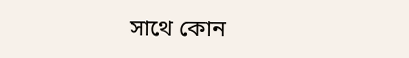সাথে কোন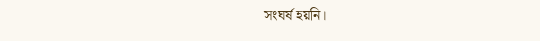সংঘর্ষ হয়নি।